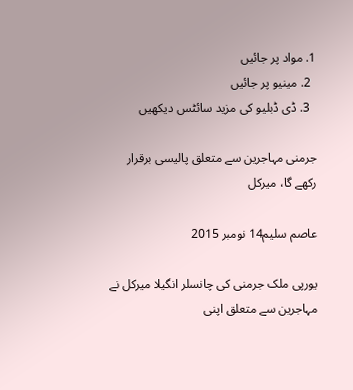1. مواد پر جائیں
  2. مینیو پر جائیں
  3. ڈی ڈبلیو کی مزید سائٹس دیکھیں

جرمنی مہاجرين سے متعلق پاليسی برقرار رکھے گا، ميرکل

عاصم سليم14 نومبر 2015

يورپی ملک جرمنی کی چانسلر انگيلا ميرکل نے مہاجرين سے متعلق اپنی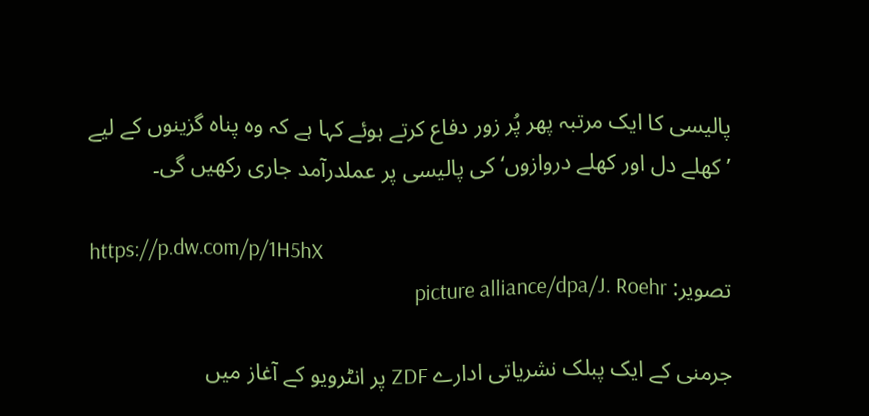پاليسی کا ايک مرتبہ پھر پُر زور دفاع کرتے ہوئے کہا ہے کہ وہ پناہ گزينوں کے ليے ’کھلے دل اور کھلے دروازوں‘ کی پاليسی پر عملدرآمد جاری رکھيں گی۔

https://p.dw.com/p/1H5hX
تصویر: picture alliance/dpa/J. Roehr

جرمنی کے ايک پبلک نشرياتی ادارے ZDF پر انٹرويو کے آغاز ميں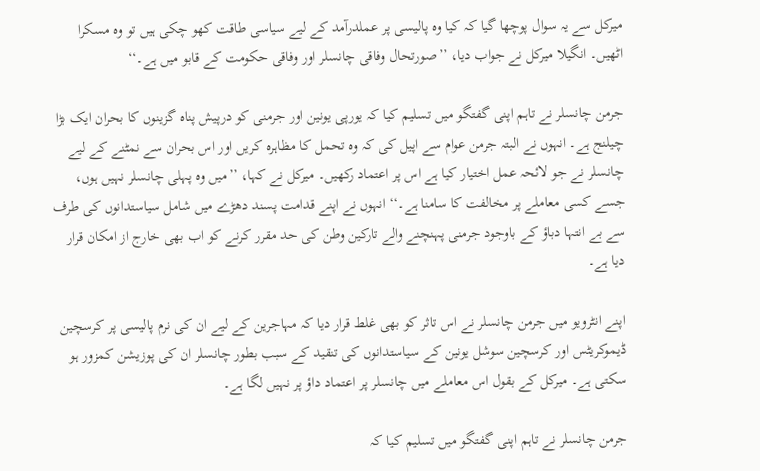ميرکل سے يہ سوال پوچھا گيا کہ کيا وہ پاليسی پر عملدرآمد کے ليے سياسی طاقت کھو چکی ہيں تو وہ مسکرا اٹھيں۔ انگيلا ميرکل نے جواب ديا، ’’صورتحال وفاقی چانسلر اور وفاقی حکومت کے قابو ميں ہے۔‘‘

جرمن چانسلر نے تاہم اپنی گفتگو ميں تسليم کيا کہ يورپی يونين اور جرمنی کو درپيش پناہ گزينوں کا بحران ايک بڑا چيلنج ہے۔ انہوں نے البتہ جرمن عوام سے اپيل کی کہ وہ تحمل کا مظاہرہ کريں اور اس بحران سے نمٹنے کے ليے چانسلر نے جو لائحہ عمل اختيار کيا ہے اس پر اعتماد رکھيں۔ ميرکل نے کہا، ’’ميں وہ پہلی چانسلر نہيں ہوں، جسے کسی معاملے پر مخالفت کا سامنا ہے۔‘‘ انہوں نے اپنے قدامت پسند دھڑے ميں شامل سياستدانوں کی طرف سے بے انتہا دباؤ کے باوجود جرمنی پہنچنے والے تارکين وطن کی حد مقرر کرنے کو اب بھی خارج از امکان قرار ديا ہے۔

اپنے انٹرويو ميں جرمن چانسلر نے اس تاثر کو بھی غلط قرار ديا کہ مہاجرين کے ليے ان کی نرم پاليسی پر کرسچین ڈيموکريٹس اور کرسچین سوشل يونين کے سیاستدانوں کی تنقيد کے سبب بطور چانسلر ان کی پوزيشن کمزور ہو سکتی ہے۔ ميرکل کے بقول اس معاملے ميں چانسلر پر اعتماد داؤ پر نہيں لگا ہے۔

جرمن چانسلر نے تاہم اپنی گفتگو ميں تسليم کيا کہ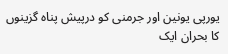يورپی يونين اور جرمنی کو درپيش پناہ گزينوں کا بحران ايک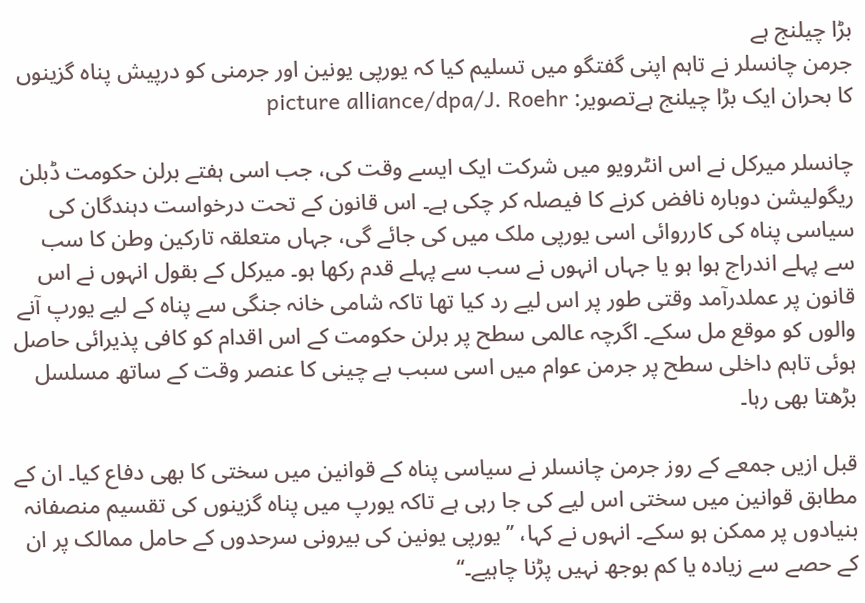بڑا چيلنج ہے
جرمن چانسلر نے تاہم اپنی گفتگو ميں تسليم کيا کہ يورپی يونين اور جرمنی کو درپيش پناہ گزينوں کا بحران ايک بڑا چيلنج ہےتصویر: picture alliance/dpa/J. Roehr

چانسلر ميرکل نے اس انٹرويو ميں شرکت ايک ايسے وقت کی، جب اسی ہفتے برلن حکومت ڈبلن ريگوليشن دوبارہ نافض کرنے کا فيصلہ کر چکی ہے۔ اس قانون کے تحت درخواست دہندگان کی سياسی پناہ کی کارروائی اسی يورپی ملک ميں کی جائے گی، جہاں متعلقہ تارکين وطن کا سب سے پہلے اندراج ہوا ہو يا جہاں انہوں نے سب سے پہلے قدم رکھا ہو۔ ميرکل کے بقول انہوں نے اس قانون پر عملدرآمد وقتی طور پر اس ليے رد کيا تھا تاکہ شامی خانہ جنگی سے پناہ کے ليے يورپ آنے والوں کو موقع مل سکے۔ اگرچہ عالمی سطح پر برلن حکومت کے اس اقدام کو کافی پذيرائی حاصل ہوئی تاہم داخلی سطح پر جرمن عوام ميں اسی سبب بے چينی کا عنصر وقت کے ساتھ مسلسل بڑھتا بھی رہا۔

قبل ازيں جمعے کے روز جرمن چانسلر نے سياسی پناہ کے قوانين ميں سختی کا بھی دفاع کيا۔ ان کے مطابق قوانين ميں سختی اس ليے کی جا رہی ہے تاکہ يورپ ميں پناہ گزينوں کی تقسيم منصفانہ بنيادوں پر ممکن ہو سکے۔ انہوں نے کہا، ’’يورپی يونين کی بيرونی سرحدوں کے حامل ممالک پر ان کے حصے سے زيادہ يا کم بوجھ نہيں پڑنا چاہيے۔‘‘